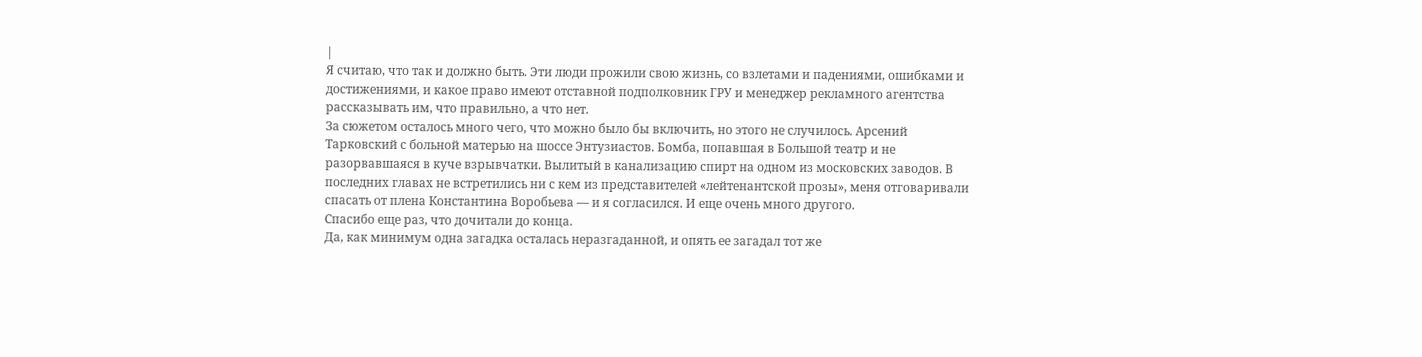|
Я считаю, что так и должно быть. Эти люди прожили свою жизнь, со взлетами и падениями, ошибками и достижениями, и какое право имеют отставной подполковник ГРУ и менеджер рекламного агентства рассказывать им, что правильно, а что нет.
За сюжетом осталось много чего, что можно было бы включить, но этого не случилось. Арсений Тарковский с больной матерью на шоссе Энтузиастов. Бомба, попавшая в Большой театр и не разорвавшаяся в куче взрывчатки. Вылитый в канализацию спирт на одном из московских заводов. В последних главах не встретились ни с кем из представителей «лейтенантской прозы», меня отговаривали спасать от плена Константина Воробьева — и я согласился. И еще очень много другого.
Спасибо еще раз, что дочитали до конца.
Да, как минимум одна загадка осталась неразгаданной, и опять ее загадал тот же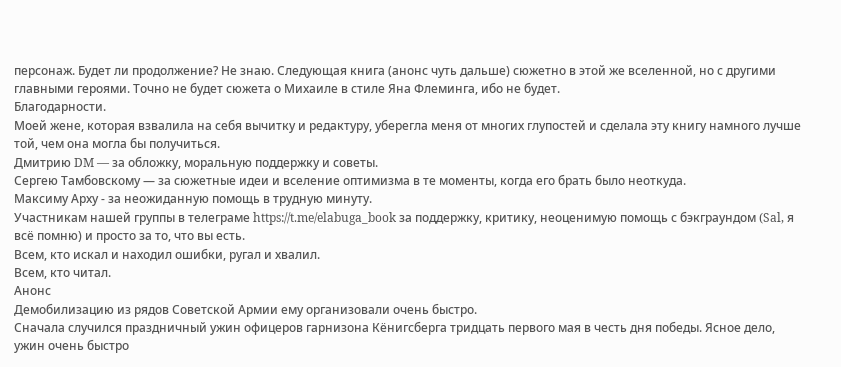персонаж. Будет ли продолжение? Не знаю. Следующая книга (анонс чуть дальше) сюжетно в этой же вселенной, но с другими главными героями. Точно не будет сюжета о Михаиле в стиле Яна Флеминга, ибо не будет.
Благодарности.
Моей жене, которая взвалила на себя вычитку и редактуру, уберегла меня от многих глупостей и сделала эту книгу намного лучше той, чем она могла бы получиться.
Дмитрию DM — за обложку, моральную поддержку и советы.
Сергею Тамбовскому — за сюжетные идеи и вселение оптимизма в те моменты, когда его брать было неоткуда.
Максиму Арху - за неожиданную помощь в трудную минуту.
Участникам нашей группы в телеграме https://t.me/elabuga_book за поддержку, критику, неоценимую помощь с бэкграундом (Sal, я всё помню) и просто за то, что вы есть.
Всем, кто искал и находил ошибки, ругал и хвалил.
Всем, кто читал.
Анонс
Демобилизацию из рядов Советской Армии ему организовали очень быстро.
Сначала случился праздничный ужин офицеров гарнизона Кёнигсберга тридцать первого мая в честь дня победы. Ясное дело, ужин очень быстро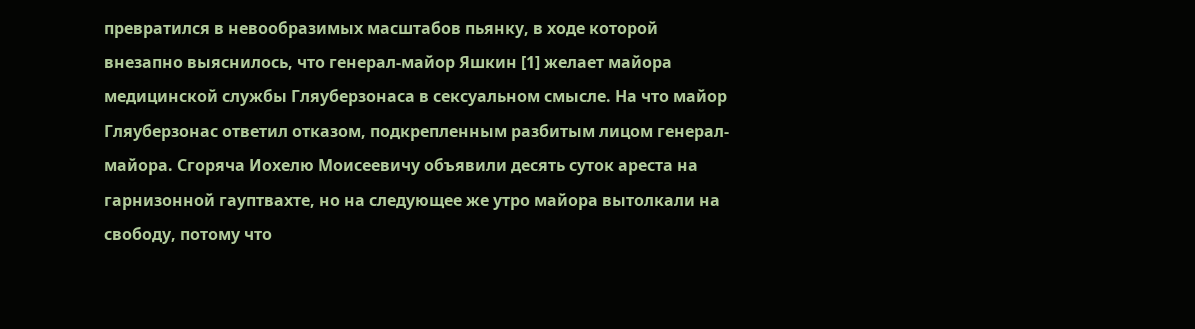превратился в невообразимых масштабов пьянку, в ходе которой внезапно выяснилось, что генерал-майор Яшкин [1] желает майора медицинской службы Гляуберзонаса в сексуальном смысле. На что майор Гляуберзонас ответил отказом, подкрепленным разбитым лицом генерал-майора. Сгоряча Иохелю Моисеевичу объявили десять суток ареста на гарнизонной гауптвахте, но на следующее же утро майора вытолкали на свободу, потому что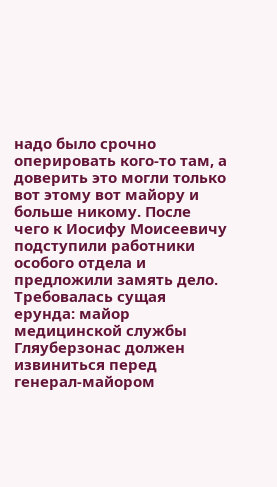надо было срочно оперировать кого-то там, а доверить это могли только вот этому вот майору и больше никому. После чего к Иосифу Моисеевичу подступили работники особого отдела и предложили замять дело. Требовалась сущая ерунда: майор медицинской службы Гляуберзонас должен извиниться перед генерал-майором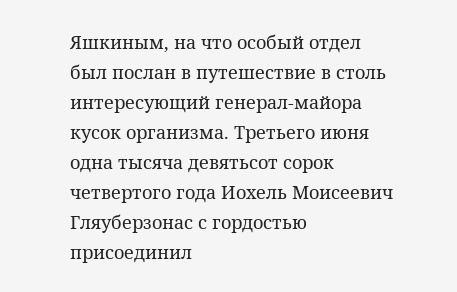Яшкиным, на что особый отдел был послан в путешествие в столь интересующий генерал-майора кусок организма. Третьего июня одна тысяча девятьсот сорок четвертого года Иохель Моисеевич Гляуберзонас с гордостью присоединил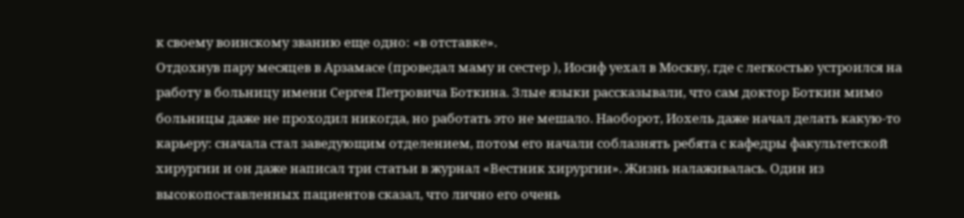к своему воинскому званию еще одно: «в отставке».
Отдохнув пару месяцев в Арзамасе (проведал маму и сестер ), Иосиф уехал в Москву, где с легкостью устроился на работу в больницу имени Сергея Петровича Боткина. Злые языки рассказывали, что сам доктор Боткин мимо больницы даже не проходил никогда, но работать это не мешало. Наоборот, Иохель даже начал делать какую-то карьеру: сначала стал заведующим отделением, потом его начали соблазнять ребята с кафедры факультетской хирургии и он даже написал три статьи в журнал «Вестник хирургии». Жизнь налаживалась. Один из высокопоставленных пациентов сказал, что лично его очень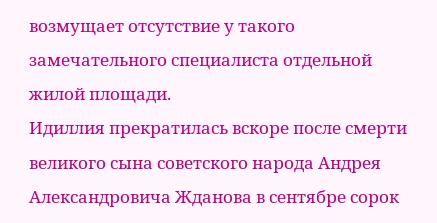возмущает отсутствие у такого замечательного специалиста отдельной жилой площади.
Идиллия прекратилась вскоре после смерти великого сына советского народа Андрея Александровича Жданова в сентябре сорок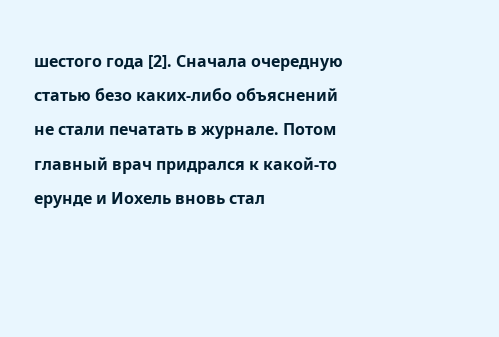шестого года [2]. Сначала очередную статью безо каких-либо объяснений не стали печатать в журнале. Потом главный врач придрался к какой-то ерунде и Иохель вновь стал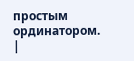простым ординатором. |